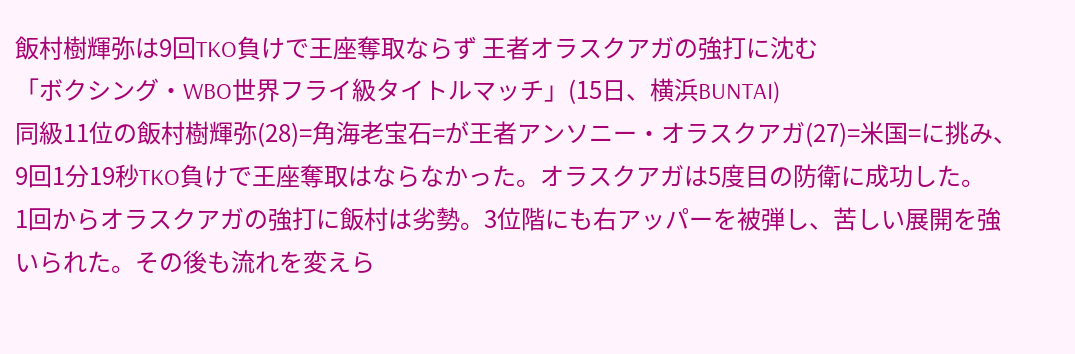飯村樹輝弥は9回TKO負けで王座奪取ならず 王者オラスクアガの強打に沈む
「ボクシング・WBO世界フライ級タイトルマッチ」(15日、横浜BUNTAI)
同級11位の飯村樹輝弥(28)=角海老宝石=が王者アンソニー・オラスクアガ(27)=米国=に挑み、9回1分19秒TKO負けで王座奪取はならなかった。オラスクアガは5度目の防衛に成功した。
1回からオラスクアガの強打に飯村は劣勢。3位階にも右アッパーを被弾し、苦しい展開を強いられた。その後も流れを変えら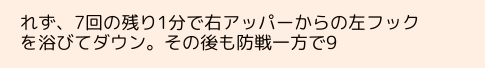れず、7回の残り1分で右アッパーからの左フックを浴びてダウン。その後も防戦一方で9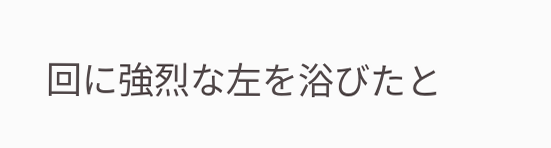回に強烈な左を浴びたと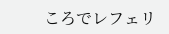ころでレフェリ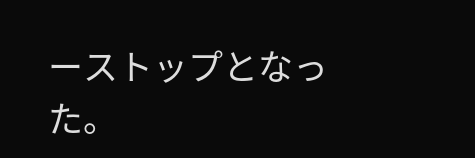ーストップとなった。